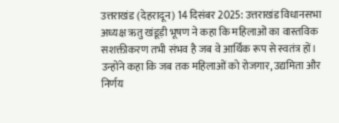उत्तराखंड (देहरादून) 14 दिसंबर 2025: उत्तराखंड विधानसभा अध्यक्ष ऋतु खंडूड़ी भूषण ने कहा कि महिलाओं का वास्तविक सशक्तीकरण तभी संभव है जब वे आर्थिक रूप से स्वतंत्र हों। उन्होंने कहा कि जब तक महिलाओं को रोजगार, उद्यमिता और निर्णय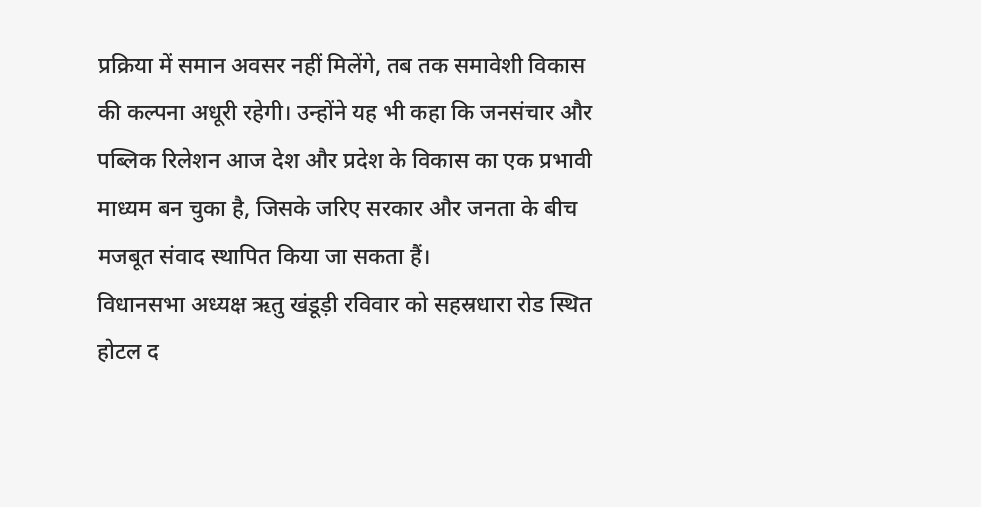प्रक्रिया में समान अवसर नहीं मिलेंगे, तब तक समावेशी विकास की कल्पना अधूरी रहेगी। उन्होंने यह भी कहा कि जनसंचार और पब्लिक रिलेशन आज देश और प्रदेश के विकास का एक प्रभावी माध्यम बन चुका है, जिसके जरिए सरकार और जनता के बीच मजबूत संवाद स्थापित किया जा सकता हैं।
विधानसभा अध्यक्ष ऋतु खंडूड़ी रविवार को सहस्रधारा रोड स्थित होटल द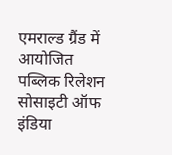एमराल्ड ग्रैंड में आयोजित पब्लिक रिलेशन सोसाइटी ऑफ इंडिया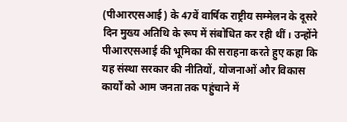(पीआरएसआई) के 47वें वार्षिक राष्ट्रीय सम्मेलन के दूसरे दिन मुख्य अतिथि के रूप में संबोधित कर रही थीं। उन्होंने पीआरएसआई की भूमिका की सराहना करते हुए कहा कि यह संस्था सरकार की नीतियों, योजनाओं और विकास कार्यों को आम जनता तक पहुंचाने में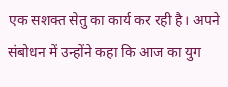एक सशक्त सेतु का कार्य कर रही है। अपने संबोधन में उन्होंने कहा कि आज का युग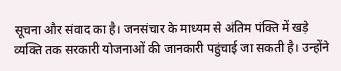सूचना और संवाद का है। जनसंचार के माध्यम से अंतिम पंक्ति में खड़े व्यक्ति तक सरकारी योजनाओं की जानकारी पहुंचाई जा सकती है। उन्होंने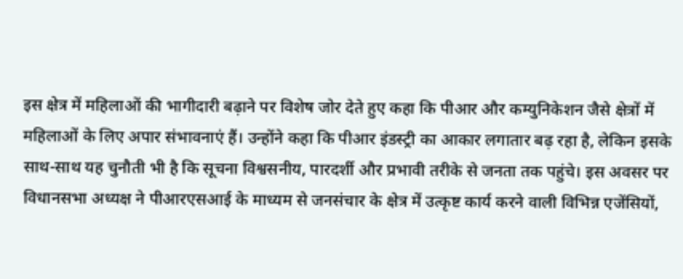इस क्षेत्र में महिलाओं की भागीदारी बढ़ाने पर विशेष जोर देते हुए कहा कि पीआर और कम्युनिकेशन जैसे क्षेत्रों में महिलाओं के लिए अपार संभावनाएं हैं। उन्होंने कहा कि पीआर इंडस्ट्री का आकार लगातार बढ़ रहा है, लेकिन इसके साथ-साथ यह चुनौती भी है कि सूचना विश्वसनीय, पारदर्शी और प्रभावी तरीके से जनता तक पहुंचे। इस अवसर पर विधानसभा अध्यक्ष ने पीआरएसआई के माध्यम से जनसंचार के क्षेत्र में उत्कृष्ट कार्य करने वाली विभिन्न एजेंसियों,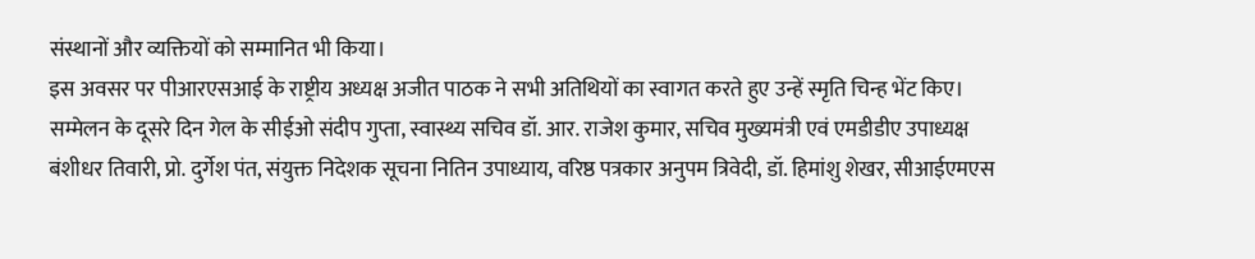संस्थानों और व्यक्तियों को सम्मानित भी किया।
इस अवसर पर पीआरएसआई के राष्ट्रीय अध्यक्ष अजीत पाठक ने सभी अतिथियों का स्वागत करते हुए उन्हें स्मृति चिन्ह भेंट किए। सम्मेलन के दूसरे दिन गेल के सीईओ संदीप गुप्ता, स्वास्थ्य सचिव डॉ. आर. राजेश कुमार, सचिव मुख्यमंत्री एवं एमडीडीए उपाध्यक्ष बंशीधर तिवारी, प्रो. दुर्गेश पंत, संयुक्त निदेशक सूचना नितिन उपाध्याय, वरिष्ठ पत्रकार अनुपम त्रिवेदी, डॉ. हिमांशु शेखर, सीआईएमएस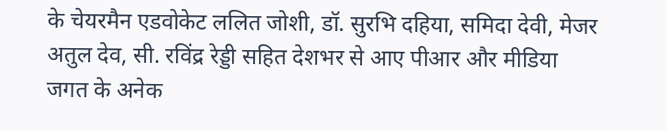के चेयरमैन एडवोकेट ललित जोशी, डॉ. सुरभि दहिया, समिदा देवी, मेजर अतुल देव, सी. रविंद्र रेड्डी सहित देशभर से आए पीआर और मीडिया जगत के अनेक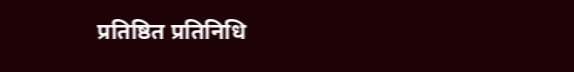प्रतिष्ठित प्रतिनिधि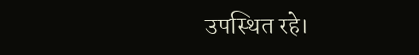उपस्थित रहे।